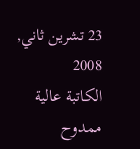23 تشرين ثاني, 2008
الكاتبة عالية ممدوح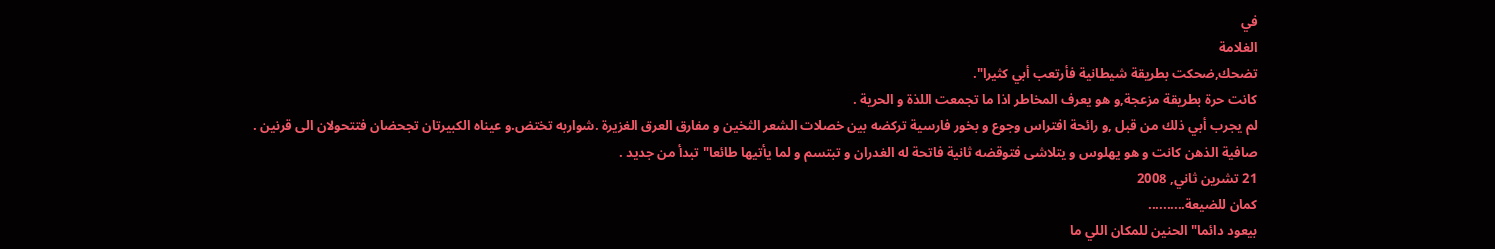في
الغلامة
تضحك,ضحكت بطريقة شيطانية فأرتعب أبي كثيرا".
كانت حرة بطريقة مزعجة,و هو يعرف المخاطر اذا ما تجمعت اللذة و الحرية .
لم يجرب أبي ذلك من قبل ,و رائحة افتراس وجوع و بخور فارسية تركضه بين خصلات الشعر الثخين و مفارق العرق الغزيرة .شواربه تختض.و عيناه الكبيرتان تجحضان فتتحولان الى قرنين .
صافية الذهن كانت و هو يهلوس و يتلاشى فتوقضه ثانية فاتحة له الغدران و تبتسم و لما يأتيها طائعا" تبدأ من جديد .
21 تشرين ثاني, 2008
كمان للضيعة..........
بيعود دائما" الحنين للمكان اللي ما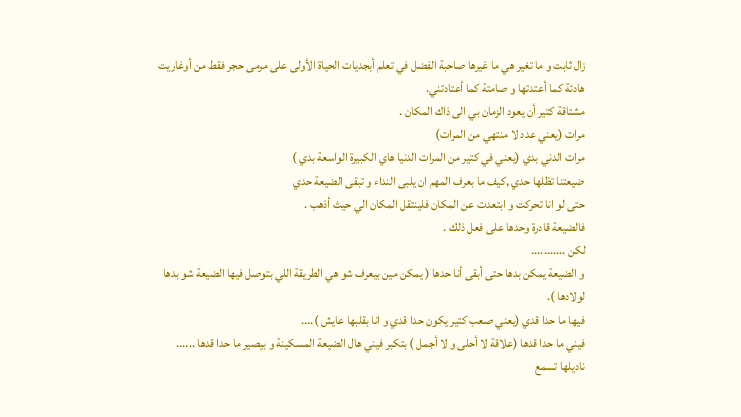زال ثابت و ما تغير هي ما غيرها صاحبة الفضل في تعلم أبجديات الحياة الأولى على مرمى حجر فقط من أوغاريت هادئة كما أعتدتها و صامتة كما أعتادتني.
مشتاقة كتير أن يعود الزمان بي الى ذاك المكان .
مرات (يعني عدد لا منتهي من المرات)
مرات الدني بدي (يعني في كتير من المرات الدنيا هاي الكبيرة الواسعة بدي )
ضيعتنا تظلها حدي ,كيف ما بعرف المهم ان يلبى النداء و تبقى الضيعة حدي
حتى لو انا تحركت و ابتعدت عن المكان فلينتقل المكان الي حيث أذهب .
فالضيعة قادرة وحدها على فعل ذلك .
لكن ...........
و الضيعة يمكن بدها حتى أبقى أنا حدها ( يمكن مين بيعرف شو هي الطريقة اللي بتوصل فيها الضيعة شو بدها لولادها ).
فيها ما حدا قدي (يعني صعب كتير يكون حدا قدي و انا بقلبها عايش )....
فيني ما حدا قدها (علاقة لا أحلى و لا أجمل ) بتكبر فيني هال الضيعة المسكينة و بيصير ما حدا قدها ......
ناديلها تسمع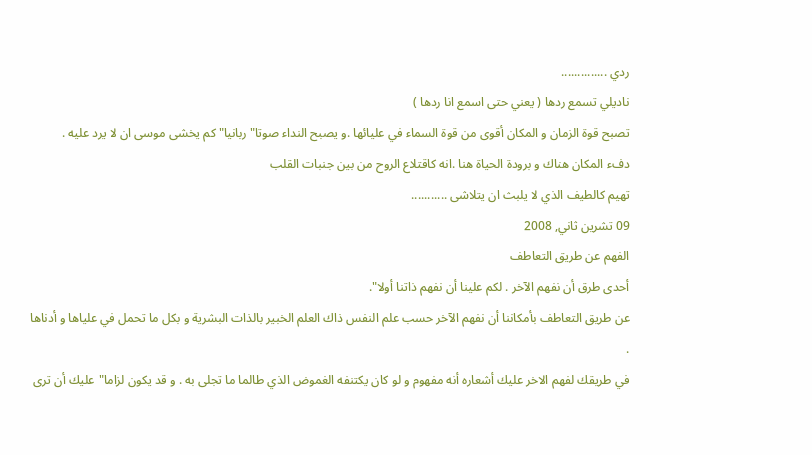ردي ..............
ناديلي تسمع ردها ( يعني حتى اسمع انا ردها )
تصبح قوة الزمان و المكان أقوى من قوة السماء في عليائها .و يصبح النداء صوتا" ربانيا" كم يخشى موسى ان لا يرد عليه .
دفء المكان هناك و برودة الحياة هنا .انه كاقتلاع الروح من بين جنبات القلب
تهيم كالطيف الذي لا يلبث ان يتلاشى ...........
09 تشرين ثاني, 2008
الفهم عن طريق التعاطف
أحدى طرق أن نفهم الآخر . لكم علينا أن نفهم ذاتنا أولا".
عن طريق التعاطف بأمكاننا أن نفهم الآخر حسب علم النفس ذاك العلم الخبير بالذات البشرية و بكل ما تحمل في علياها و أدناها .
في طريقك لفهم الاخر عليك أشعاره أنه مفهوم و لو كان يكتنفه الغموض الذي طالما ما تجلى به . و قد يكون لزاما"عليك أن ترى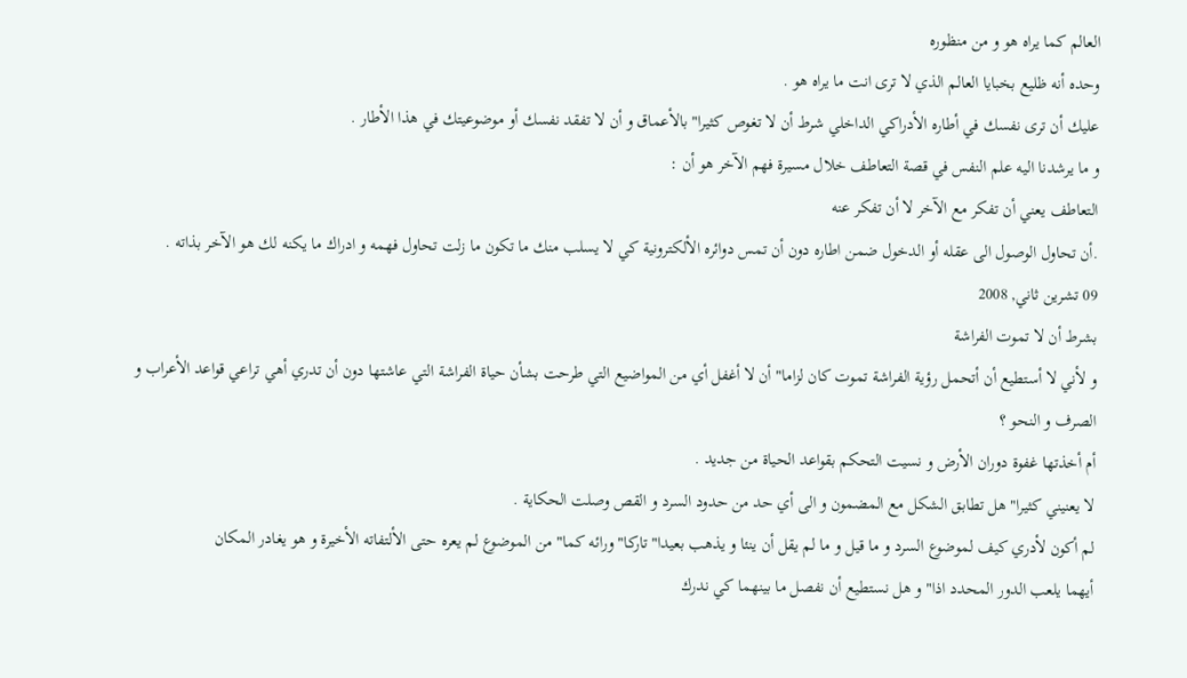العالم كما يراه هو و من منظوره
وحده أنه ظليع بخبايا العالم الذي لا ترى انت ما يراه هو .
عليك أن ترى نفسك في أطاره الأدراكي الداخلي شرط أن لا تغوص كثيرا" بالأعماق و أن لا تفقد نفسك أو موضوعيتك في هذا الأطار .
و ما يرشدنا اليه علم النفس في قصة التعاطف خلال مسيرة فهم الآخر هو أن :
التعاطف يعني أن تفكر مع الآخر لا أن تفكر عنه
.أن تحاول الوصول الى عقله أو الدخول ضمن اطاره دون أن تمس دوائره الألكترونية كي لا يسلب منك ما تكون ما زلت تحاول فهمه و ادراك ما يكنه لك هو الآخر بذاته .
09 تشرين ثاني, 2008
بشرط أن لا تموت الفراشة
و لأني لا أستطيع أن أتحمل رؤية الفراشة تموت كان لزاما" أن لا أغفل أي من المواضيع التي طرحت بشأن حياة الفراشة التي عاشتها دون أن تدري أهي تراعي قواعد الأعراب و الصرف و النحو ؟
أم أخذتها غفوة دوران الأرض و نسيت التحكم بقواعد الحياة من جديد .
لا يعنيني كثيرا" هل تطابق الشكل مع المضمون و الى أي حد من حدود السرد و القص وصلت الحكاية .
لم أكون لأدري كيف لموضوع السرد و ما قيل و ما لم يقل أن ينئا و يذهب بعيدا" تاركا" ورائه كما" من الموضوع لم يعره حتى الألتفاته الأخيرة و هو يغادر المكان
أيهما يلعب الدور المحدد اذا" و هل نستطيع أن نفصل ما بينهما كي ندرك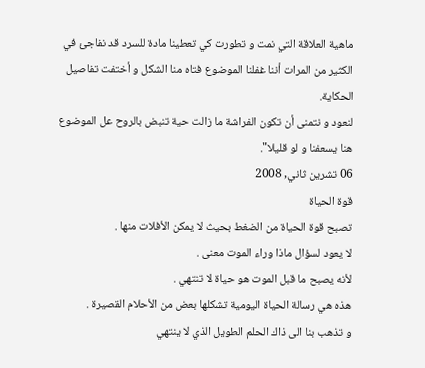ماهية العلاقة التي نمت و تطورت كي تعطينا مادة للسرد قد نفاجئ في الكثير من المرات أننا غفلنا الموضوع فتاه منا الشكل و أختفت تفاصيل الحكاية.
لنعود و نتمنى أن تكون الفراشة ما زالت حية تنبض بالروح عل الموضوع هنا يسعفنا و لو قليلا".
06 تشرين ثاني, 2008
قوة الحياة
تصبح قوة الحياة من الضغط بحيث لا يمكن الأفلات منها .
لا يعود لسؤال ماذا وراء الموت معنى .
لأنه يصبح ما قبل الموت هو حياة لا تنتهي .
هذه هي رسالة الحياة اليومية تشكلها بعض من الأحلام القصيرة .
و تذهب بنا الى ذاك الحلم الطويل الذي لا ينتهي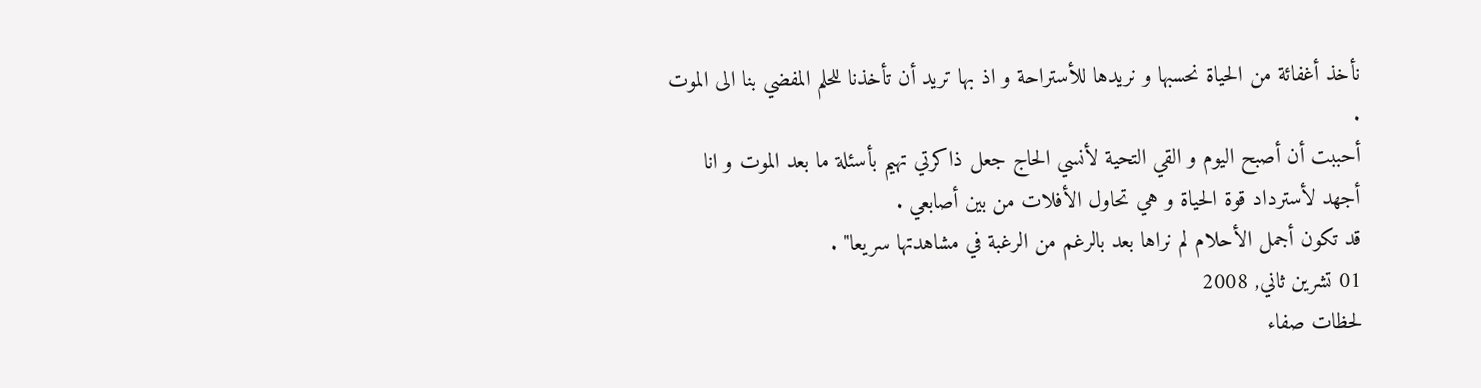نأخذ أغفائة من الحياة نحسبها و نريدها للأستراحة و اذ بها تريد أن تأخذنا للحلم المفضي بنا الى الموت .
أحببت أن أصبح اليوم و القي التحية لأنسي الحاج جعل ذاكرتي تهيم بأسئلة ما بعد الموت و انا أجهد لأسترداد قوة الحياة و هي تحاول الأفلات من بين أصابعي .
قد تكون أجمل الأحلام لم نراها بعد بالرغم من الرغبة في مشاهدتها سريعا" .
01 تشرين ثاني, 2008
لحظات صفاء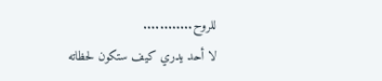للروح............
لا أحد يدري كيف ستكون لحظاته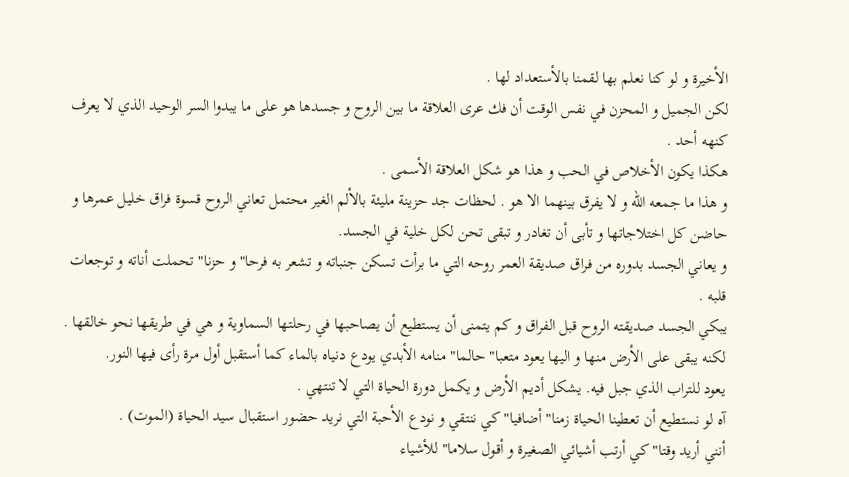الأخيرة و لو كنا نعلم بها لقمنا بالأستعداد لها .
لكن الجميل و المحزن في نفس الوقت أن فك عرى العلاقة ما بين الروح و جسدها هو على ما يبدوا السر الوحيد الذي لا يعرف كنهه أحد .
هكذا يكون الأخلاص في الحب و هذا هو شكل العلاقة الأسمى .
و هذا ما جمعه الله و لا يفرق بينهما الا هو . لحظات جد حزينة مليئة بالألم الغير محتمل تعاني الروح قسوة فراق خليل عمرها و حاضن كل اختلاجاتها و تأبى أن تغادر و تبقى تحن لكل خلية في الجسد.
و يعاني الجسد بدوره من فراق صديقة العمر روحه التي ما برأت تسكن جنباته و تشعر به فرحا" و حزنا" تحملت أناته و توجعات قلبه .
يبكي الجسد صديقته الروح قبل الفراق و كم يتمنى أن يستطيع أن يصاحبها في رحلتها السماوية و هي في طريقها نحو خالقها .
لكنه يبقى على الأرض منها و اليها يعود متعبا" حالما" منامه الأبدي يودع دنياه بالماء كما أستقبل أول مرة رأى فيها النور.
يعود للتراب الذي جبل فيه. يشكل أديم الأرض و يكمل دورة الحياة التي لا تنتهي .
آه لو نستطيع أن تعطينا الحياة زمنا" أضافيا" كي ننتقي و نودع الأحبة التي نريد حضور استقبال سيد الحياة (الموت) .
أنني أريد وقتا" كي أرتب أشيائي الصغيرة و أقول سلاما" للأشياء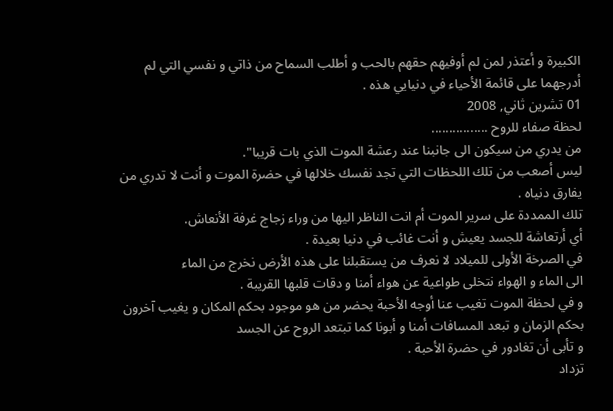الكبيرة و أعتذر لمن لم أوفيهم حقهم بالحب و أطلب السماح من ذاتي و نفسي التي لم أدرجهما على قائمة الأحياء في دنيايي هذه .
01 تشرين ثاني, 2008
لحظة صفاء للروح ................
من يدري من سيكون الى جانبنا عند رعشة الموت الذي بات قريبا".
ليس أصعب من تلك اللحظات التي تجد نفسك خلالها في حضرة الموت و أنت لا تدري من يفارق دنياه .
تلك الممددة على سرير الموت أم انت الناظر اليها من وراء زجاج غرفة الأنعاش.
أي أرتعاشة للجسد يعيش و أنت غائب في دنيا بعيدة .
في الصرخة الأولى للميلاد لا نعرف من يستقبلنا على هذه الأرض نخرج من الماء
الى الماء و الهواء نتخلى طواعية عن هواء أمنا و دقات قلبها القريبة .
و في لحظة الموت تغيب عنا أوجه الأحبة يحضر من هو موجود بحكم المكان و يغيب آخرون بحكم الزمان و تبعد المسافات أمنا و أبونا كما تبتعد الروح عن الجسد
و تأبى أن تغادور في حضرة الأحبة .
تزداد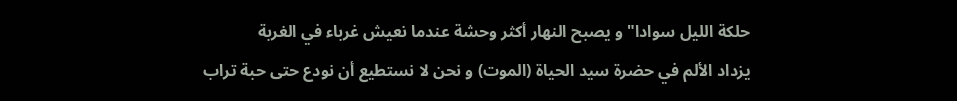حلكة الليل سوادا" و يصبح النهار أكثر وحشة عندما نعيش غرباء في الغربة
يزداد الألم في حضرة سيد الحياة (الموت) و نحن لا نستطيع أن نودع حتى حبة تراب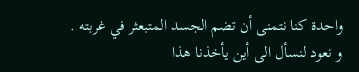واحدة كنا نتمنى أن تضم الجسد المتبعثر في غربته .
و نعود لنسأل الى أين يأخذنا هذا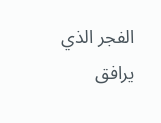الفجر الذي يرافق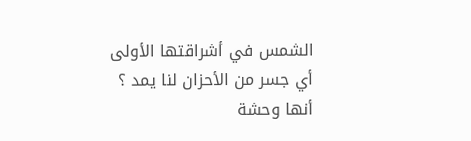الشمس في أشراقتها الأولى
أي جسر من الأحزان لنا يمد ؟
أنها وحشة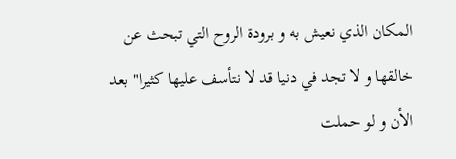المكان الذي نعيش به و برودة الروح التي تبحث عن خالقها و لا تجد في دنيا قد لا نتأسف عليها كثيرا" بعد الأن و لو حملت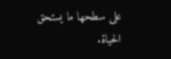على سطحها ما يستحق الحياة.